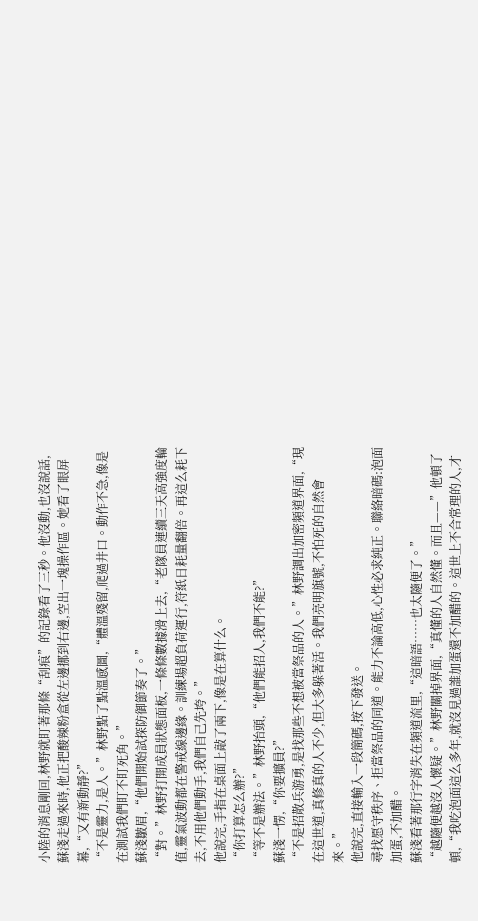小陸的消息剛回,林野就盯著那條“刮痕”的記錄看了三秒。他沒動,也沒說話,
蘇淺走過來時,他正把酸辣粉盒從左邊挪到右邊,空出一塊操作區。她看了眼屏幕,“又有新動靜?”
“不是靈力,是人。”林野點了點溫感圖,“體溫殘留,爬過井口。動作不急,像是在測試我們盯不盯死角。”
蘇淺皺眉,“他們開始試探防御節奏了。”
“對。”林野打開成員狀態面板,一條條數據滑上去,“老隊員連續三天高強度輪值,靈氣波動都在警戒線邊緣。訓練場超負荷運行,符紙日耗量翻倍。再這么耗下去,不用他們動手,我們自己先垮。”
他說完,手指在桌面上敲了兩下,像是在算什么。
“你打算怎么辦?”
“等不是辦法。”林野抬頭,“他們能招人,我們不能?”
蘇淺一愣,“你要擴員?”
“不是招散兵游勇,是找那些不想被當祭品的人。”林野調出加密頻道界面,“現在這世道,真修真的人不少,但大多躲著活。我們亮明旗號,不怕死的自然會來。”
他說完,直接輸入一段簡碼,按下發送。
尋找愿守秩序、拒當祭品的同道。能力不論高低,心性必求純正。聯絡暗碼:泡面加蛋,不加醋。
蘇淺看著那行字消失在頻道流里,“這暗語……也太隨便了。”
“越隨便越沒人懷疑。”林野關掉界面,“真懂的人自然懂。而且——”他頓了頓,“我吃泡面這么多年,就沒見過誰加蛋還不加醋的。這世上不合常理的人,才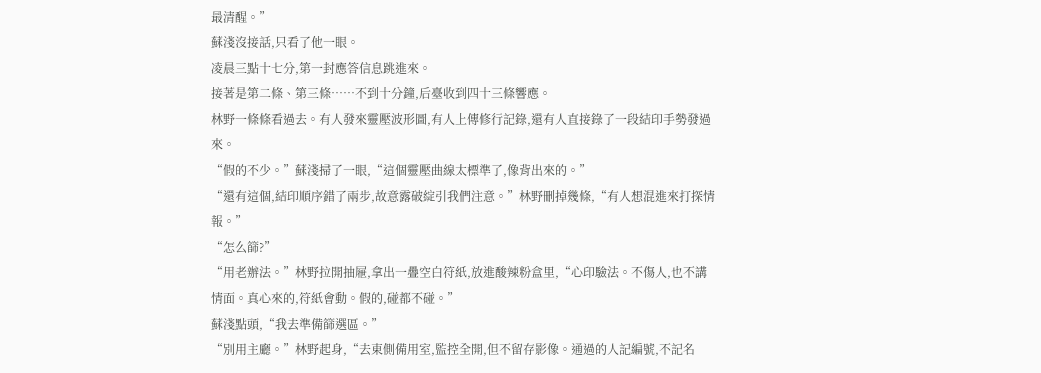最清醒。”
蘇淺沒接話,只看了他一眼。
凌晨三點十七分,第一封應答信息跳進來。
接著是第二條、第三條……不到十分鐘,后臺收到四十三條響應。
林野一條條看過去。有人發來靈壓波形圖,有人上傳修行記錄,還有人直接錄了一段結印手勢發過來。
“假的不少。”蘇淺掃了一眼,“這個靈壓曲線太標準了,像背出來的。”
“還有這個,結印順序錯了兩步,故意露破綻引我們注意。”林野刪掉幾條,“有人想混進來打探情報。”
“怎么篩?”
“用老辦法。”林野拉開抽屜,拿出一疊空白符紙,放進酸辣粉盒里,“心印驗法。不傷人,也不講情面。真心來的,符紙會動。假的,碰都不碰。”
蘇淺點頭,“我去準備篩選區。”
“別用主廳。”林野起身,“去東側備用室,監控全開,但不留存影像。通過的人記編號,不記名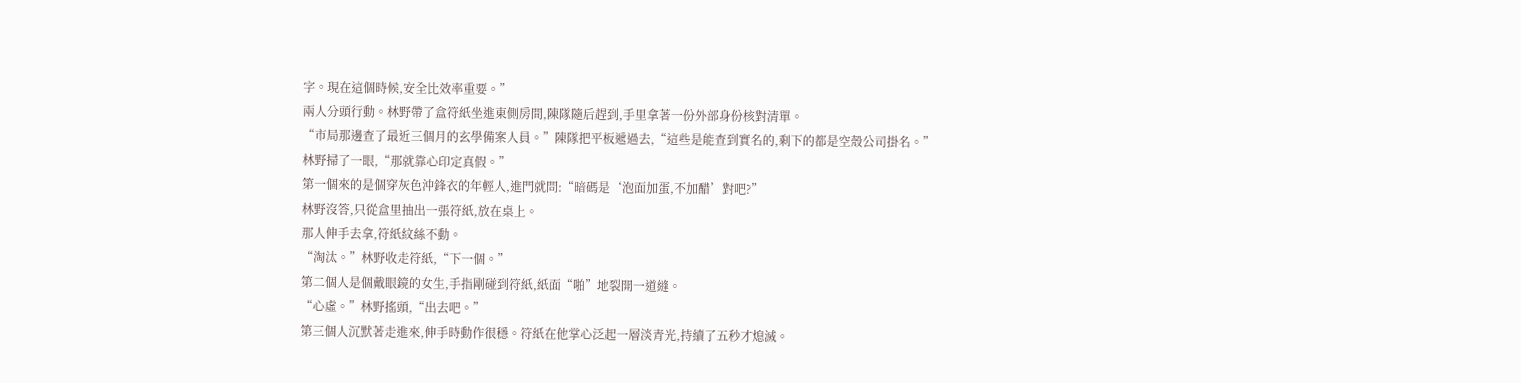字。現在這個時候,安全比效率重要。”
兩人分頭行動。林野帶了盒符紙坐進東側房間,陳隊隨后趕到,手里拿著一份外部身份核對清單。
“市局那邊查了最近三個月的玄學備案人員。”陳隊把平板遞過去,“這些是能查到實名的,剩下的都是空殼公司掛名。”
林野掃了一眼,“那就靠心印定真假。”
第一個來的是個穿灰色沖鋒衣的年輕人,進門就問:“暗碼是‘泡面加蛋,不加醋’對吧?”
林野沒答,只從盒里抽出一張符紙,放在桌上。
那人伸手去拿,符紙紋絲不動。
“淘汰。”林野收走符紙,“下一個。”
第二個人是個戴眼鏡的女生,手指剛碰到符紙,紙面“啪”地裂開一道縫。
“心虛。”林野搖頭,“出去吧。”
第三個人沉默著走進來,伸手時動作很穩。符紙在他掌心泛起一層淡青光,持續了五秒才熄滅。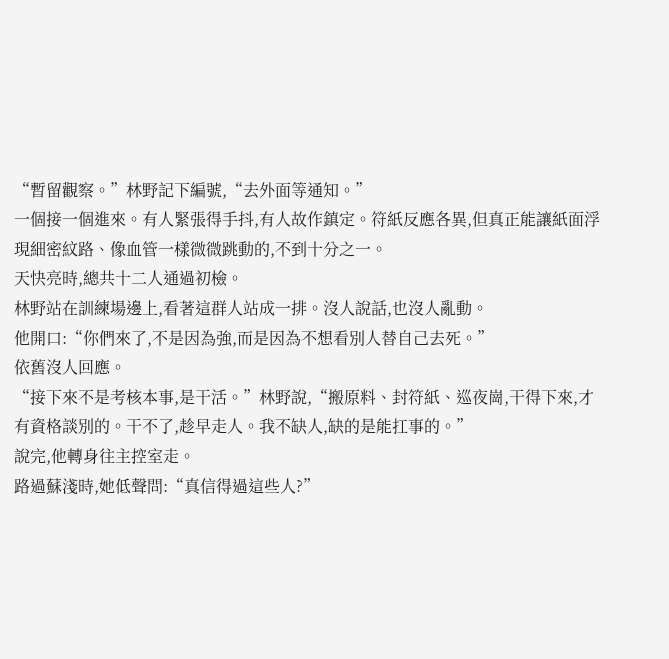“暫留觀察。”林野記下編號,“去外面等通知。”
一個接一個進來。有人緊張得手抖,有人故作鎮定。符紙反應各異,但真正能讓紙面浮現細密紋路、像血管一樣微微跳動的,不到十分之一。
天快亮時,總共十二人通過初檢。
林野站在訓練場邊上,看著這群人站成一排。沒人說話,也沒人亂動。
他開口:“你們來了,不是因為強,而是因為不想看別人替自己去死。”
依舊沒人回應。
“接下來不是考核本事,是干活。”林野說,“搬原料、封符紙、巡夜崗,干得下來,才有資格談別的。干不了,趁早走人。我不缺人,缺的是能扛事的。”
說完,他轉身往主控室走。
路過蘇淺時,她低聲問:“真信得過這些人?”